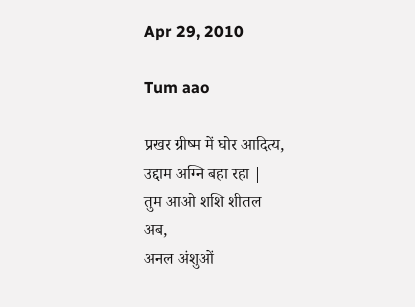Apr 29, 2010

Tum aao

प्रखर ग्रीष्म में घोर आदित्य,
उद्दाम अग्नि बहा रहा |
तुम आओ शशि शीतल
अब,
अनल अंशुओं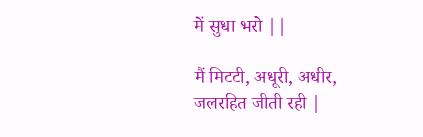में सुधा भरो ||

मैं मिटटी, अधूरी, अधीर,
जलरहित जीती रही |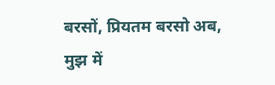बरसों, प्रियतम बरसो अब,
मुझ में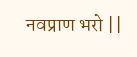नवप्राण भरो ||